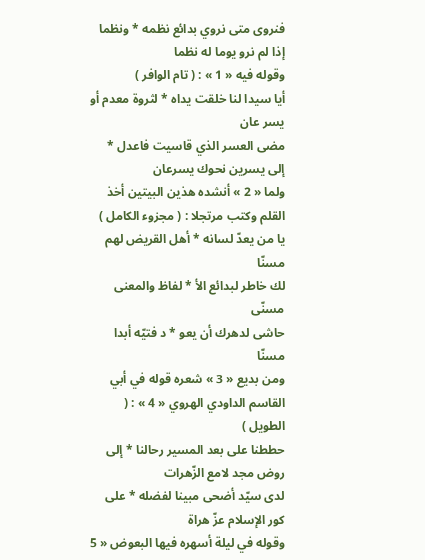فنروى متى نروي بدائع نظمه * ونظما إذا لم نرو يوما له نظما
وقوله فيه « 1 » : ( تام الوافر )
أيا سيدا لنا خلقت يداه * لثروة معدم أو يسر عان
مضى العسر الذي قاسيت فاعدل * إلى يسرين نحوك يسرعان
ولما « 2 » أنشده هذين البيتين أخذ القلم وكتب مرتجلا : ( مجزوء الكامل )
يا من يعدّ لسانه * أهل القريض لهم مسنّا
لك خاطر لبدائع الأ * لفاظ والمعنى مسنّى
حاشى لدهرك أن يعو * د فتيّه أبدا مسنّا
ومن بديع « 3 » شعره قوله في أبي القاسم الداودي الهروي « 4 » : ( الطويل )
حططنا على بعد المسير رحالنا * إلى روض مجد لامع الزّهرات
لدى سيّد أضحى مبينا لفضله * على كور الإسلام عزّ هراة
وقوله في ليلة أسهره فيها البعوض « 5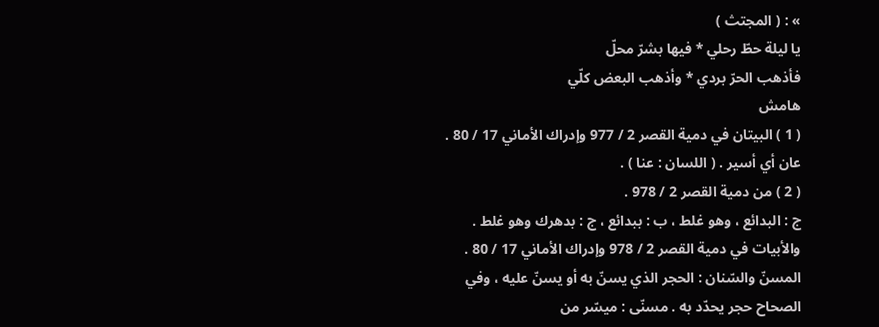» : ( المجتث )
يا ليلة حطّ رحلي * فيها بشرّ محلّ
فأذهب الحرّ بردي * وأذهب البعض كلّي
هامش
( 1 ) البيتان في دمية القصر 2 / 977 وإدراك الأماني 17 / 80 .
عان أي أسير . ( اللسان : عنا ) .
( 2 ) من دمية القصر 2 / 978 .
ج : البدائع ، وهو غلط ، ب : ببدائع ، ج : بدهرك وهو غلط .
والأبيات في دمية القصر 2 / 978 وإدراك الأماني 17 / 80 .
المسنّ والسّنان : الحجر الذي يسنّ به أو يسنّ عليه ، وفي الصحاح حجر يحدّد به . مسنّى : ميسّر من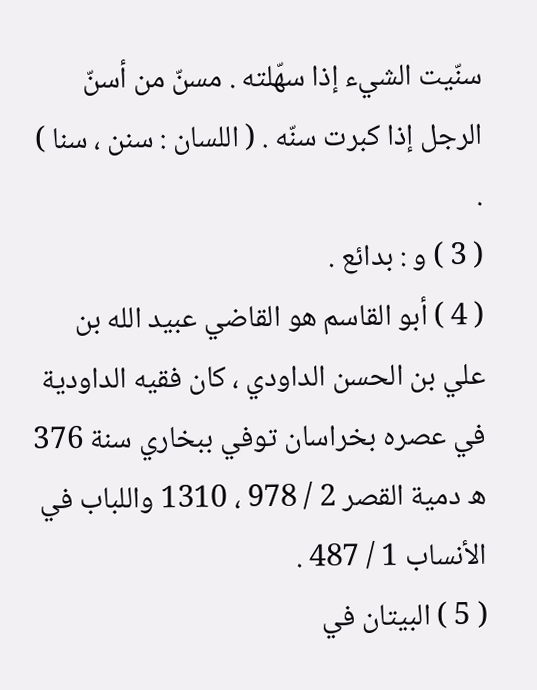سنّيت الشيء إذا سهّلته . مسنّ من أسنّ الرجل إذا كبرت سنّه . ( اللسان : سنن ، سنا ) .
( 3 ) و : بدائع .
( 4 ) أبو القاسم هو القاضي عبيد الله بن علي بن الحسن الداودي ، كان فقيه الداودية في عصره بخراسان توفي ببخاري سنة 376 ه دمية القصر 2 / 978 ، 1310 واللباب في الأنساب 1 / 487 .
( 5 ) البيتان في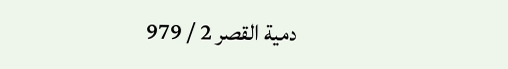دمية القصر 2 / 979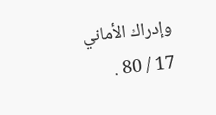وإدراك الأماني 17 / 80 .